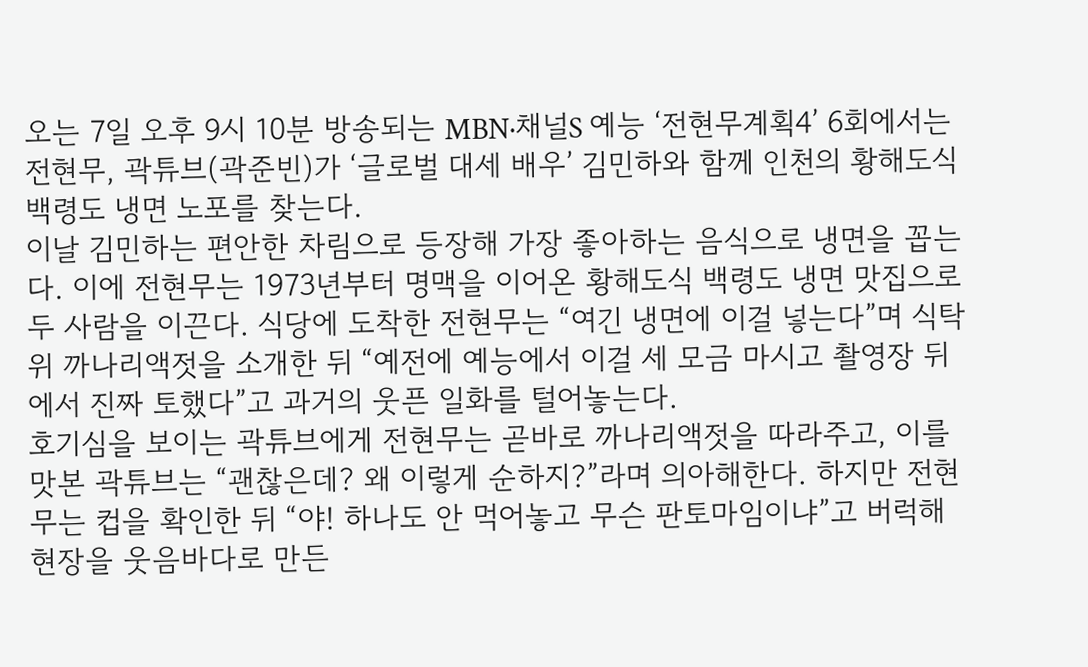오는 7일 오후 9시 10분 방송되는 MBN·채널S 예능 ‘전현무계획4’ 6회에서는 전현무, 곽튜브(곽준빈)가 ‘글로벌 대세 배우’ 김민하와 함께 인천의 황해도식 백령도 냉면 노포를 찾는다.
이날 김민하는 편안한 차림으로 등장해 가장 좋아하는 음식으로 냉면을 꼽는다. 이에 전현무는 1973년부터 명맥을 이어온 황해도식 백령도 냉면 맛집으로 두 사람을 이끈다. 식당에 도착한 전현무는 “여긴 냉면에 이걸 넣는다”며 식탁 위 까나리액젓을 소개한 뒤 “예전에 예능에서 이걸 세 모금 마시고 촬영장 뒤에서 진짜 토했다”고 과거의 웃픈 일화를 털어놓는다.
호기심을 보이는 곽튜브에게 전현무는 곧바로 까나리액젓을 따라주고, 이를 맛본 곽튜브는 “괜찮은데? 왜 이렇게 순하지?”라며 의아해한다. 하지만 전현무는 컵을 확인한 뒤 “야! 하나도 안 먹어놓고 무슨 판토마임이냐”고 버럭해 현장을 웃음바다로 만든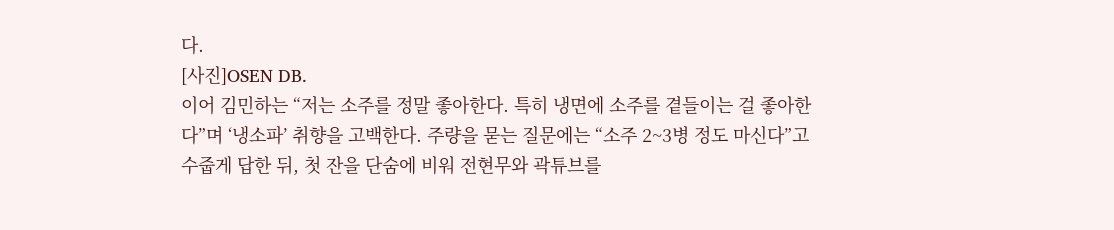다.
[사진]OSEN DB.
이어 김민하는 “저는 소주를 정말 좋아한다. 특히 냉면에 소주를 곁들이는 걸 좋아한다”며 ‘냉소파’ 취향을 고백한다. 주량을 묻는 질문에는 “소주 2~3병 정도 마신다”고 수줍게 답한 뒤, 첫 잔을 단숨에 비워 전현무와 곽튜브를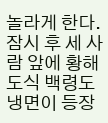놀라게 한다.
잠시 후 세 사람 앞에 황해도식 백령도 냉면이 등장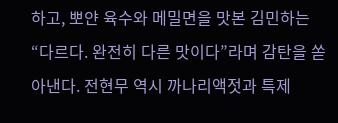하고, 뽀얀 육수와 메밀면을 맛본 김민하는 “다르다. 완전히 다른 맛이다”라며 감탄을 쏟아낸다. 전현무 역시 까나리액젓과 특제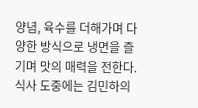양념, 육수를 더해가며 다양한 방식으로 냉면을 즐기며 맛의 매력을 전한다.
식사 도중에는 김민하의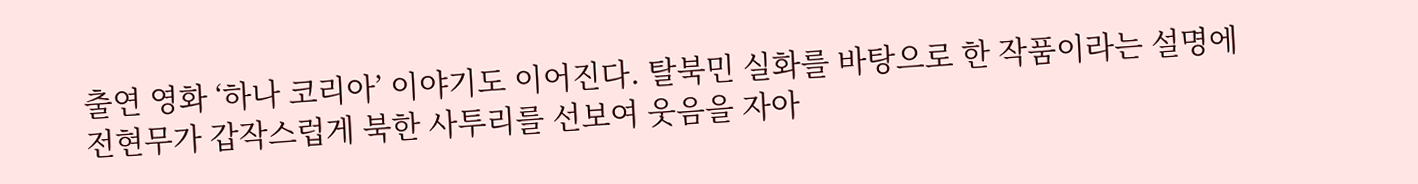출연 영화 ‘하나 코리아’ 이야기도 이어진다. 탈북민 실화를 바탕으로 한 작품이라는 설명에 전현무가 갑작스럽게 북한 사투리를 선보여 웃음을 자아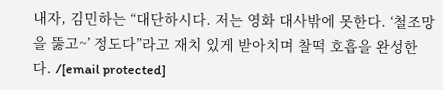내자, 김민하는 “대단하시다. 저는 영화 대사밖에 못한다. ‘철조망을 뚫고~’ 정도다”라고 재치 있게 받아치며 찰떡 호흡을 완성한다. /[email protected]